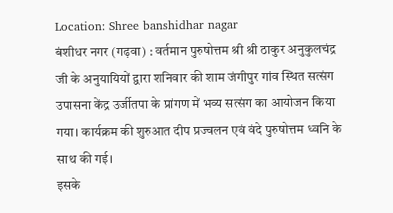Location: Shree banshidhar nagar
बंशीधर नगर (गढ़वा) : वर्तमान पुरुषोत्तम श्री श्री ठाकुर अनुकुलचंद्र जी के अनुयायियों द्वारा शनिवार की शाम जंगीपुर गांव स्थित सत्संग उपासना केंद्र उर्जीतपा के प्रांगण में भव्य सत्संग का आयोजन किया गया। कार्यक्रम की शुरुआत दीप प्रज्वलन एवं वंदे पुरुषोत्तम ध्वनि के साथ की गई।
इसके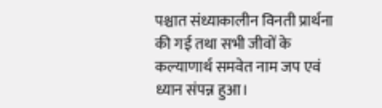पश्चात संध्याकालीन विनती प्रार्थना की गई तथा सभी जीवों के कल्याणार्थ समवेत नाम जप एवं ध्यान संपन्न हुआ।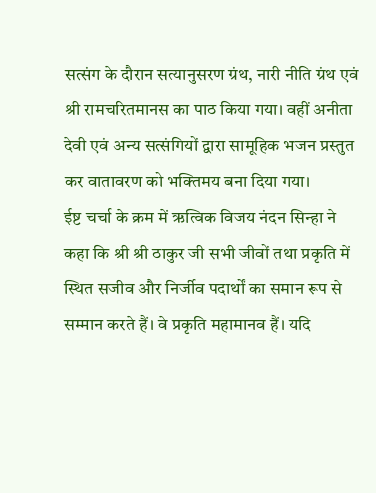सत्संग के दौरान सत्यानुसरण ग्रंथ, नारी नीति ग्रंथ एवं श्री रामचरितमानस का पाठ किया गया। वहीं अनीता देवी एवं अन्य सत्संगियों द्वारा सामूहिक भजन प्रस्तुत कर वातावरण को भक्तिमय बना दिया गया।
ईष्ट चर्चा के क्रम में ऋत्विक विजय नंदन सिन्हा ने कहा कि श्री श्री ठाकुर जी सभी जीवों तथा प्रकृति में स्थित सजीव और निर्जीव पदार्थों का समान रूप से सम्मान करते हैं। वे प्रकृति महामानव हैं। यदि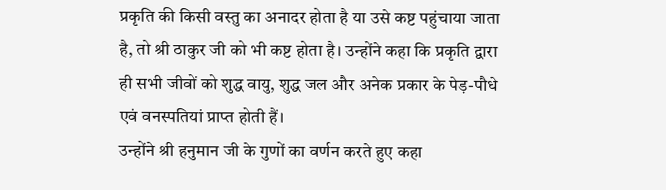प्रकृति की किसी वस्तु का अनादर होता है या उसे कष्ट पहुंचाया जाता है, तो श्री ठाकुर जी को भी कष्ट होता है। उन्होंने कहा कि प्रकृति द्वारा ही सभी जीवों को शुद्ध वायु, शुद्ध जल और अनेक प्रकार के पेड़-पौधे एवं वनस्पतियां प्राप्त होती हैं।
उन्होंने श्री हनुमान जी के गुणों का वर्णन करते हुए कहा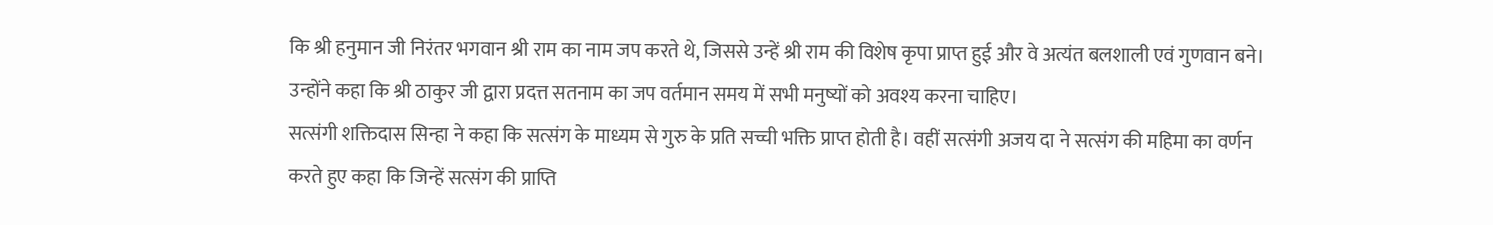कि श्री हनुमान जी निरंतर भगवान श्री राम का नाम जप करते थे, जिससे उन्हें श्री राम की विशेष कृपा प्राप्त हुई और वे अत्यंत बलशाली एवं गुणवान बने। उन्होंने कहा कि श्री ठाकुर जी द्वारा प्रदत्त सतनाम का जप वर्तमान समय में सभी मनुष्यों को अवश्य करना चाहिए।
सत्संगी शक्तिदास सिन्हा ने कहा कि सत्संग के माध्यम से गुरु के प्रति सच्ची भक्ति प्राप्त होती है। वहीं सत्संगी अजय दा ने सत्संग की महिमा का वर्णन करते हुए कहा कि जिन्हें सत्संग की प्राप्ति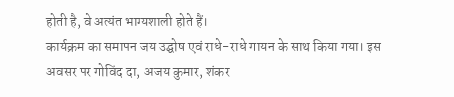होती है, वे अत्यंत भाग्यशाली होते हैं।
कार्यक्रम का समापन जय उद्घोष एवं राधे-राधे गायन के साथ किया गया। इस अवसर पर गोविंद दा, अजय कुमार, शंकर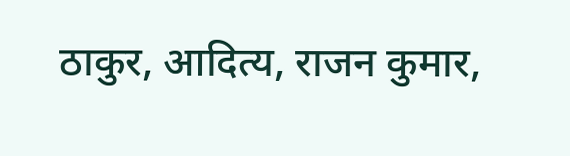ठाकुर, आदित्य, राजन कुमार,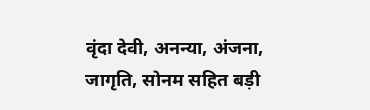वृंदा देवी, अनन्या, अंजना, जागृति, सोनम सहित बड़ी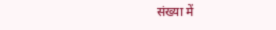संख्या में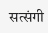सत्संगी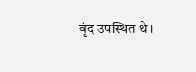वृंद उपस्थित थे।